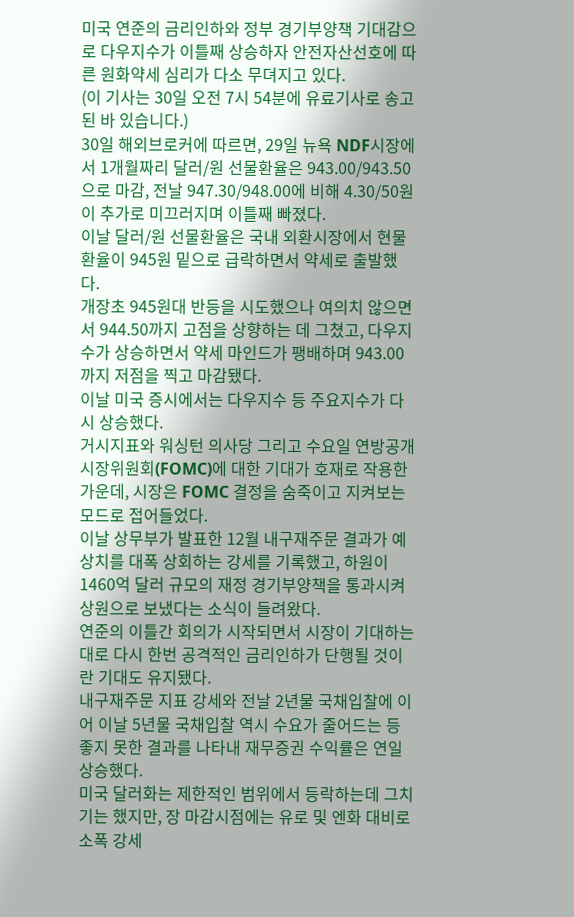미국 연준의 금리인하와 정부 경기부양책 기대감으로 다우지수가 이틀째 상승하자 안전자산선호에 따른 원화약세 심리가 다소 무뎌지고 있다.
(이 기사는 30일 오전 7시 54분에 유료기사로 송고된 바 있습니다.)
30일 해외브로커에 따르면, 29일 뉴욕 NDF시장에서 1개월짜리 달러/원 선물환율은 943.00/943.50으로 마감, 전날 947.30/948.00에 비해 4.30/50원이 추가로 미끄러지며 이틀째 빠졌다.
이날 달러/원 선물환율은 국내 외환시장에서 현물환율이 945원 밑으로 급락하면서 약세로 출발했다.
개장초 945원대 반등을 시도했으나 여의치 않으면서 944.50까지 고점을 상향하는 데 그쳤고, 다우지수가 상승하면서 약세 마인드가 팽배하며 943.00까지 저점을 찍고 마감됐다.
이날 미국 증시에서는 다우지수 등 주요지수가 다시 상승했다.
거시지표와 워싱턴 의사당 그리고 수요일 연방공개시장위원회(FOMC)에 대한 기대가 호재로 작용한 가운데, 시장은 FOMC 결정을 숨죽이고 지켜보는 모드로 접어들었다.
이날 상무부가 발표한 12월 내구재주문 결과가 예상치를 대폭 상회하는 강세를 기록했고, 하원이 1460억 달러 규모의 재정 경기부양책을 통과시켜 상원으로 보냈다는 소식이 들려왔다.
연준의 이틀간 회의가 시작되면서 시장이 기대하는 대로 다시 한번 공격적인 금리인하가 단행될 것이란 기대도 유지됐다.
내구재주문 지표 강세와 전날 2년물 국채입찰에 이어 이날 5년물 국채입찰 역시 수요가 줄어드는 등 좋지 못한 결과를 나타내 재무증권 수익률은 연일 상승했다.
미국 달러화는 제한적인 범위에서 등락하는데 그치기는 했지만, 장 마감시점에는 유로 및 엔화 대비로 소폭 강세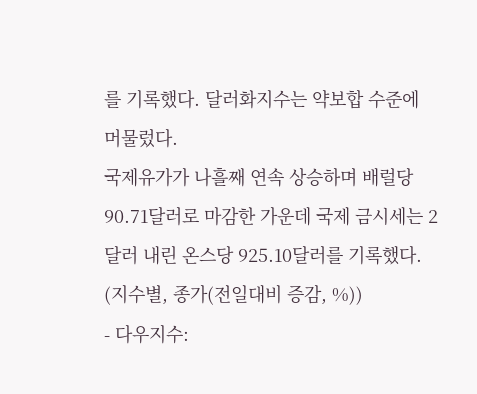를 기록했다. 달러화지수는 약보합 수준에 머물렀다.
국제유가가 나흘째 연속 상승하며 배럴당 90.71달러로 마감한 가운데 국제 금시세는 2달러 내린 온스당 925.10달러를 기록했다.
(지수별, 종가(전일대비 증감, %))
- 다우지수: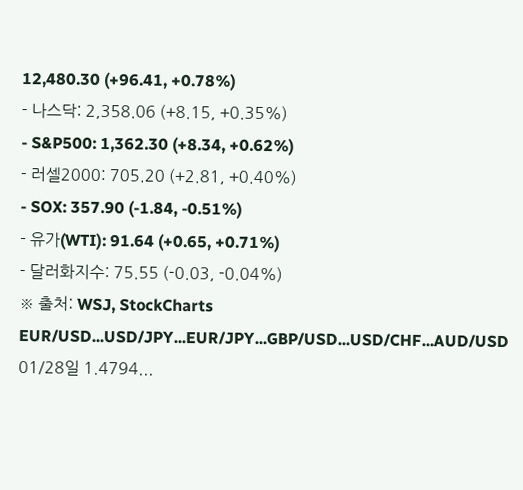12,480.30 (+96.41, +0.78%)
- 나스닥: 2,358.06 (+8.15, +0.35%)
- S&P500: 1,362.30 (+8.34, +0.62%)
- 러셀2000: 705.20 (+2.81, +0.40%)
- SOX: 357.90 (-1.84, -0.51%)
- 유가(WTI): 91.64 (+0.65, +0.71%)
- 달러화지수: 75.55 (-0.03, -0.04%)
※ 출처: WSJ, StockCharts
EUR/USD...USD/JPY...EUR/JPY...GBP/USD...USD/CHF...AUD/USD
01/28일 1.4794...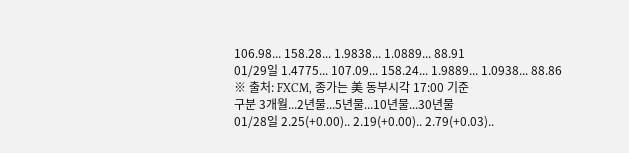106.98... 158.28... 1.9838... 1.0889... 88.91
01/29일 1.4775... 107.09... 158.24... 1.9889... 1.0938... 88.86
※ 출처: FXCM, 종가는 美 동부시각 17:00 기준
구분 3개월...2년물...5년물...10년물...30년물
01/28일 2.25(+0.00).. 2.19(+0.00).. 2.79(+0.03)..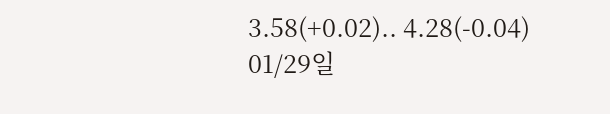3.58(+0.02).. 4.28(-0.04)
01/29일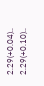2.29(+0.04).. 2.29(+0.10)..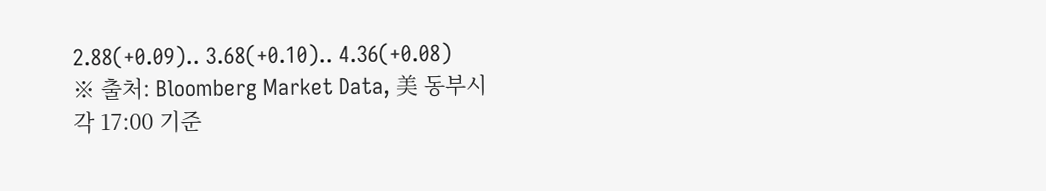2.88(+0.09).. 3.68(+0.10).. 4.36(+0.08)
※ 출처: Bloomberg Market Data, 美 동부시각 17:00 기준